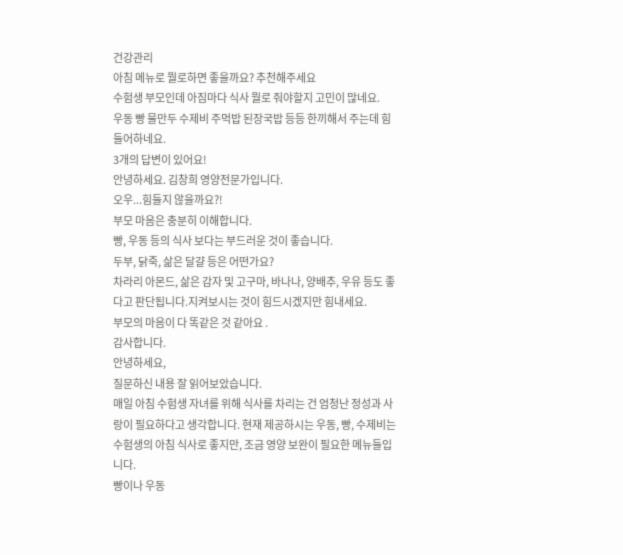건강관리
아침 메뉴로 뭘로하면 좋을까요? 추천해주세요
수험생 부모인데 아짐마다 식사 뭘로 줘야할지 고민이 많네요.
우동 빵 물만두 수제비 주먹밥 된장국밥 등등 한끼해서 주는데 힘들어하네요.
3개의 답변이 있어요!
안녕하세요. 김창희 영양전문가입니다.
오우...힘들지 않을까요?!
부모 마음은 충분히 이해합니다.
빵, 우동 등의 식사 보다는 부드러운 것이 좋습니다.
두부, 닭죽, 삶은 달걀 등은 어떤가요?
차라리 아몬드, 삶은 감자 및 고구마, 바나나, 양배추, 우유 등도 좋다고 판단됩니다.지켜보시는 것이 힘드시겠지만 힘내세요.
부모의 마음이 다 똑같은 것 같아요 .
감사합니다.
안녕하세요,
질문하신 내용 잘 읽어보았습니다.
매일 아침 수험생 자녀를 위해 식사를 차리는 건 엄청난 정성과 사랑이 필요하다고 생각합니다. 현재 제공하시는 우동, 빵, 수제비는 수험생의 아침 식사로 좋지만, 조금 영양 보완이 필요한 메뉴들입니다.
빵이나 우동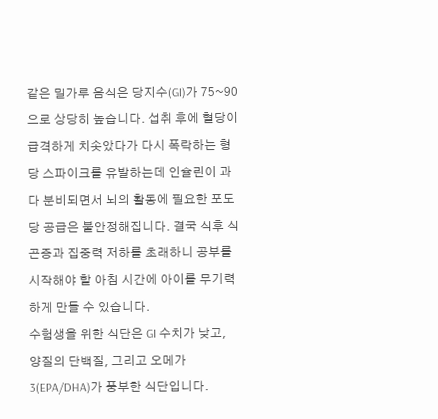같은 밀가루 음식은 당지수(GI)가 75~90으로 상당히 높습니다. 섭취 후에 혈당이 급격하게 치솟았다가 다시 폭락하는 형당 스파이크를 유발하는데 인슐린이 과다 분비되면서 뇌의 활동에 필요한 포도당 공급은 불안정해집니다. 결국 식후 식곤증과 집중력 저하를 초래하니 공부를 시작해야 할 아침 시간에 아이를 무기력하게 만들 수 있습니다.
수험생을 위한 식단은 GI 수치가 낮고, 양질의 단백질, 그리고 오메가3(EPA/DHA)가 풍부한 식단입니다.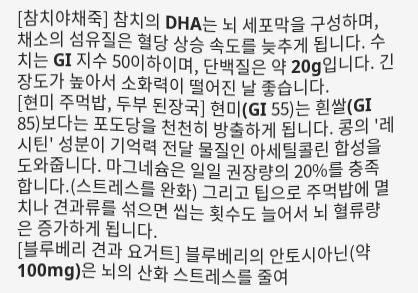[참치야채죽] 참치의 DHA는 뇌 세포막을 구성하며, 채소의 섬유질은 혈당 상승 속도를 늦추게 됩니다. 수치는 GI 지수 50이하이며, 단백질은 약 20g입니다. 긴장도가 높아서 소화력이 떨어진 날 좋습니다.
[현미 주먹밥, 두부 된장국] 현미(GI 55)는 흰쌀(GI 85)보다는 포도당을 천천히 방출하게 됩니다. 콩의 '레시틴' 성분이 기억력 전달 물질인 아세틸콜린 합성을 도와줍니다. 마그네슘은 일일 권장량의 20%를 충족합니다.(스트레스를 완화) 그리고 팁으로 주먹밥에 멸치나 견과류를 섞으면 씹는 횟수도 늘어서 뇌 혈류량은 증가하게 됩니다.
[블루베리 견과 요거트] 블루베리의 안토시아닌(약 100mg)은 뇌의 산화 스트레스를 줄여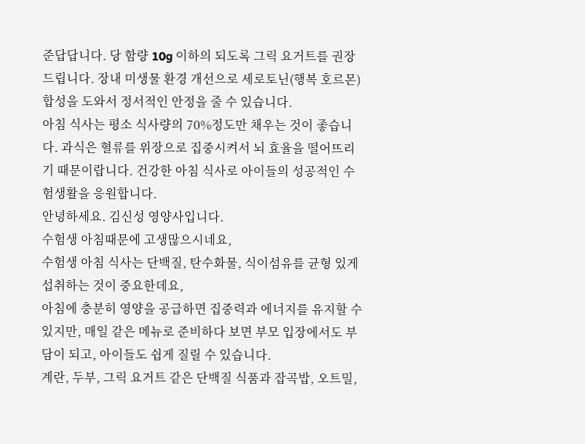준답답니다. 당 함량 10g 이하의 되도록 그릭 요거트를 권장드립니다. 장내 미생물 환경 개선으로 세로토닌(행복 호르몬) 합성을 도와서 정서적인 안정을 줄 수 있습니다.
아침 식사는 평소 식사량의 70%정도만 채우는 것이 좋습니다. 과식은 혈류를 위장으로 집중시켜서 뇌 효율을 떨어뜨리기 때문이랍니다. 건강한 아침 식사로 아이들의 성공적인 수험생활을 응원합니다.
안녕하세요. 김신성 영양사입니다.
수험생 아침때문에 고생많으시네요,
수험생 아침 식사는 단백질, 탄수화물, 식이섬유를 균형 있게 섭취하는 것이 중요한데요,
아침에 충분히 영양을 공급하면 집중력과 에너지를 유지할 수 있지만, 매일 같은 메뉴로 준비하다 보면 부모 입장에서도 부담이 되고, 아이들도 쉽게 질릴 수 있습니다.
계란, 두부, 그릭 요거트 같은 단백질 식품과 잡곡밥, 오트밀,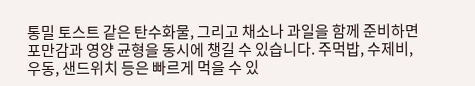통밀 토스트 같은 탄수화물, 그리고 채소나 과일을 함께 준비하면 포만감과 영양 균형을 동시에 챙길 수 있습니다. 주먹밥, 수제비, 우동, 샌드위치 등은 빠르게 먹을 수 있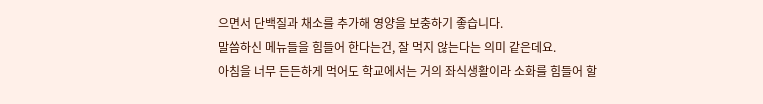으면서 단백질과 채소를 추가해 영양을 보충하기 좋습니다.
말씀하신 메뉴들을 힘들어 한다는건, 잘 먹지 않는다는 의미 같은데요.
아침을 너무 든든하게 먹어도 학교에서는 거의 좌식생활이라 소화를 힘들어 할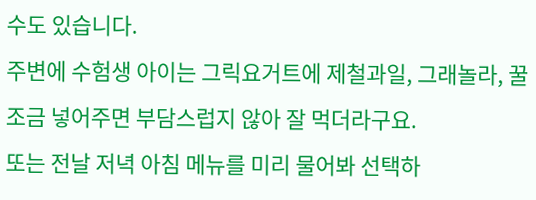수도 있습니다.
주변에 수험생 아이는 그릭요거트에 제철과일, 그래놀라, 꿀 조금 넣어주면 부담스럽지 않아 잘 먹더라구요.
또는 전날 저녁 아침 메뉴를 미리 물어봐 선택하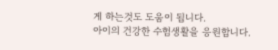게 하는것도 도움이 됩니다.
아이의 건강한 수험생활을 응원합니다.